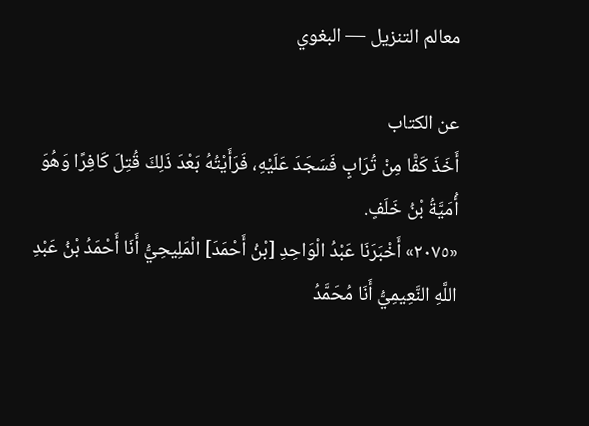معالم التنزيل — البغوي

عن الكتاب
أَخَذَ كَفًّا مِنْ تُرَابٍ فَسَجَدَ عَلَيْهِ، فَرَأَيْتُهُ بَعْدَ ذَلِكَ قُتِلَ كَافِرًا وَهُوَ أُمَيَّةُ بْنُ خَلَفٍ.
«٢٠٧٥» أَخْبَرَنَا عَبْدُ الْوَاحِدِ [بْنُ أَحْمَدَ] الْمَلِيحِيُّ أَنَا أَحْمَدُ بْنُ عَبْدِ اللَّهِ النَّعِيمِيُّ أَنَا مُحَمَّدُ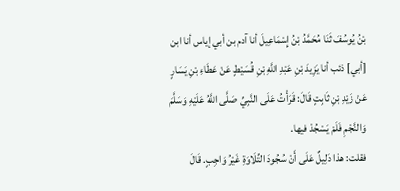بْنُ يُوسُفَ ثَنَا مُحَمَّدُ بْنُ إِسْمَاعِيلَ أنا آدم بن أبي إياس أنا ابن [أبي] ذئب أنا يَزِيدَ بْنِ عَبْدِ اللَّهِ بْنِ قُسَيْطٍ عَنْ عَطَاءِ بْنِ يَسَارٍ عَنْ زَيْدِ بْنِ ثَابِتٍ قَالَ: قَرَأْتُ عَلَى النَّبِيِّ صَلَّى اللَّهُ عَلَيْهِ وَسَلَّمَ وَالنَّجْمِ فَلَمْ يَسْجُدْ فيها.
فقلت: هذا دَلِيلٌ عَلَى أَنْ سُجُودَ التِّلَاوَةِ غَيْرُ وَاجِبٍ. قَالَ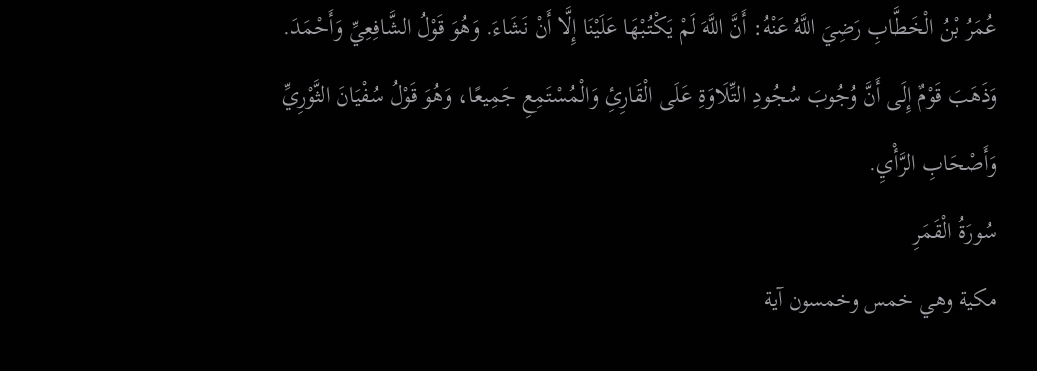عُمَرُ بْنُ الْخَطَّابِ رَضِيَ اللَّهُ عَنْهُ: أَنَّ اللَّهَ لَمْ يَكْتُبْهَا عَلَيْنَا إِلَّا أَنْ نَشَاءَ. وَهُوَ قَوْلُ الشَّافِعِيِّ وَأَحْمَدَ. وَذَهَبَ قَوْمٌ إِلَى أَنَّ وُجُوبَ سُجُودِ التِّلَاوَةِ عَلَى الْقَارِئِ وَالْمُسْتَمِعِ جَمِيعًا، وَهُوَ قَوْلُ سُفْيَانَ الثَّوْرِيِّ وَأَصْحَابِ الرَّأْيِ.
سُورَةُ الْقَمَرِ
مكية وهي خمس وخمسون آية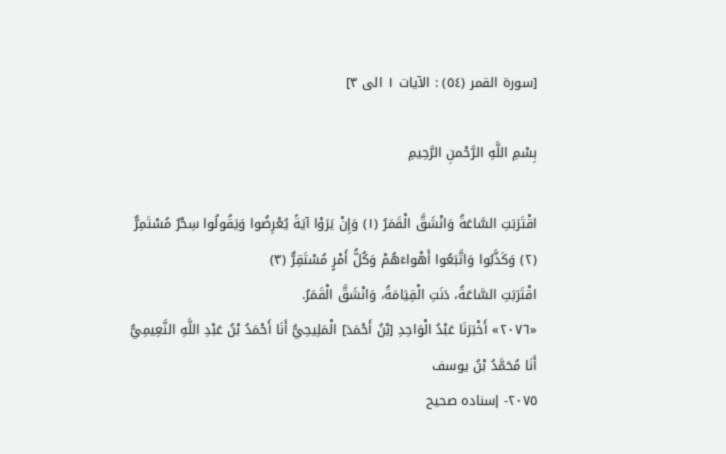[سورة القمر (٥٤) : الآيات ١ الى ٣]

بِسْمِ اللَّهِ الرَّحْمنِ الرَّحِيمِ

اقْتَرَبَتِ السَّاعَةُ وَانْشَقَّ الْقَمَرُ (١) وَإِنْ يَرَوْا آيَةً يُعْرِضُوا وَيَقُولُوا سِحْرٌ مُسْتَمِرٌّ (٢) وَكَذَّبُوا وَاتَّبَعُوا أَهْواءَهُمْ وَكُلُّ أَمْرٍ مُسْتَقِرٌّ (٣)
اقْتَرَبَتِ السَّاعَةُ، دَنَتِ الْقِيَامَةُ، وَانْشَقَّ الْقَمَرُ.
«٢٠٧٦» أَخْبَرَنَا عَبْدُ الْوَاحِدِ [بْنُ أَحْمَدَ] الْمَلِيحِيُّ أَنَا أَحْمَدُ بْنُ عَبْدِ اللَّهِ النَّعِيمِيُّ أَنَا مُحَمَّدُ بْنُ يوسف
٢٠٧٥- إسناده صحيح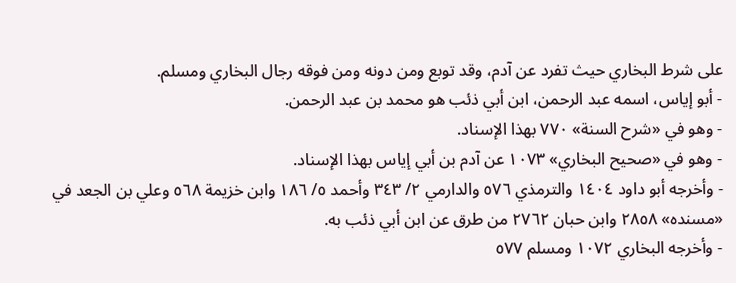على شرط البخاري حيث تفرد عن آدم، وقد توبع ومن دونه ومن فوقه رجال البخاري ومسلم.
- أبو إياس، اسمه عبد الرحمن، ابن أبي ذئب هو محمد بن عبد الرحمن.
- وهو في «شرح السنة» ٧٧٠ بهذا الإسناد.
- وهو في «صحيح البخاري» ١٠٧٣ عن آدم بن أبي إياس بهذا الإسناد.
- وأخرجه أبو داود ١٤٠٤ والترمذي ٥٧٦ والدارمي ٢/ ٣٤٣ وأحمد ٥/ ١٨٦ وابن خزيمة ٥٦٨ وعلي بن الجعد في «مسنده» ٢٨٥٨ وابن حبان ٢٧٦٢ من طرق عن ابن أبي ذئب به.
- وأخرجه البخاري ١٠٧٢ ومسلم ٥٧٧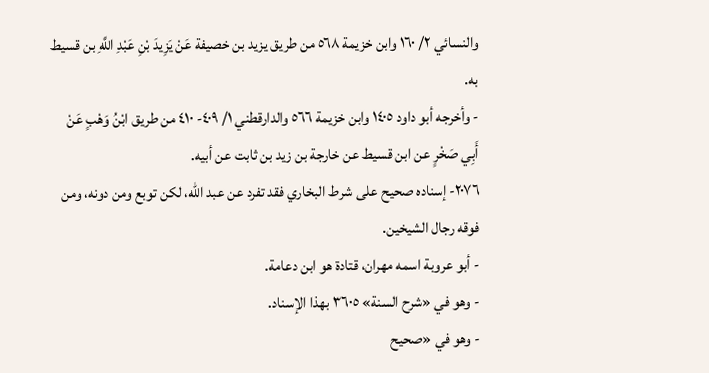والنسائي ٢/ ١٦٠ وابن خزيمة ٥٦٨ من طريق يزيد بن خصيفة عَنْ يَزِيدَ بْنِ عَبْدِ اللَّهِ بن قسيط به.
- وأخرجه أبو داود ١٤٠٥ وابن خزيمة ٥٦٦ والدارقطني ١/ ٤٠٩- ٤١٠ من طريق ابْنُ وَهْبٍ عَنْ أَبِي صَخْرٍ عن ابن قسيط عن خارجة بن زيد بن ثابت عن أبيه.
٢٠٧٦- إسناده صحيح على شرط البخاري فقد تفرد عن عبد الله، لكن توبع ومن دونه، ومن فوقه رجال الشيخين.
- أبو عروبة اسمه مهران، قتادة هو ابن دعامة.
- وهو في «شرح السنة» ٣٦٠٥ بهذا الإسناد.
- وهو في «صحيح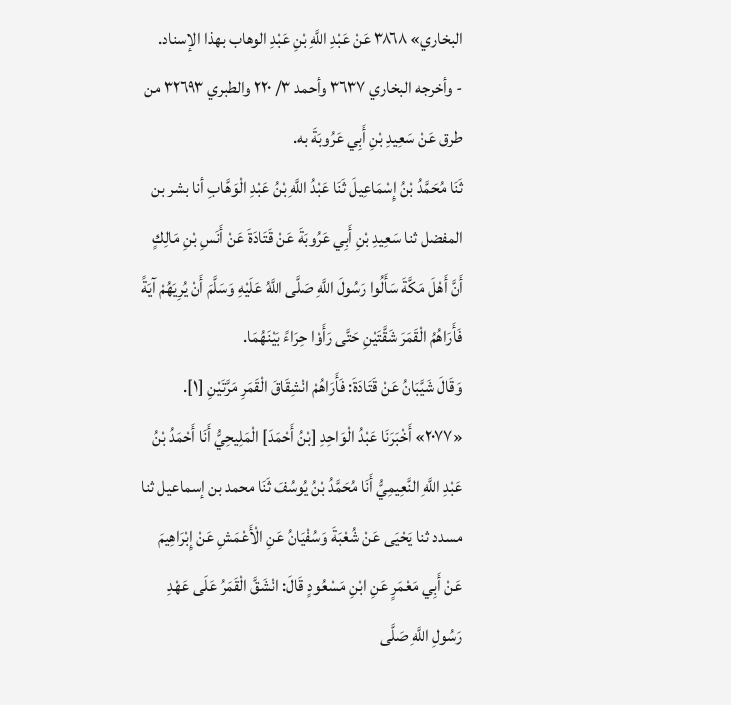البخاري» ٣٨٦٨ عَنْ عَبْدِ اللَّهِ بْنِ عَبْدِ الوهاب بهذا الإسناد.
- وأخرجه البخاري ٣٦٣٧ وأحمد ٣/ ٢٢٠ والطبري ٣٢٦٩٣ من طرق عَنْ سَعِيدِ بْنِ أَبِي عَرُوبَةَ به.
ثَنَا مُحَمَّدُ بْنُ إِسْمَاعِيلَ ثَنَا عَبْدُ اللَّهِ بْنُ عَبْدِ الْوَهَّابِ أنا بشر بن المفضل ثنا سَعِيدِ بْنِ أَبِي عَرُوبَةَ عَنْ قَتَادَةَ عَنْ أَنَسِ بْنِ مَالِكٍ أَنَّ أَهْلَ مَكَّةَ سَأَلُوا رَسُولَ اللَّهِ صَلَّى اللَّهُ عَلَيْهِ وَسَلَّمَ أَنْ يُرِيَهُمْ آيَةً فَأَرَاهُمُ الْقَمَرَ شَقَّتَيْنِ حَتَّى رَأَوْا حِرَاءً بَيْنَهُمَا.
وَقَالَ شَيَّبَانُ عَنْ قَتَادَةَ: فَأَرَاهُمْ انْشِقَاقَ الْقَمَرِ مَرَّتَيْنِ [١].
«٢٠٧٧» أَخْبَرَنَا عَبْدُ الْوَاحِدِ [بْنُ أَحْمَدَ] الْمَلِيحِيُّ أَنَا أَحْمَدُ بْنُ عَبْدِ اللَّهِ النَّعِيمِيُّ أَنَا مُحَمَّدُ بْنُ يُوسُفَ ثَنَا محمد بن إسماعيل ثنا مسدد ثنا يَحْيَى عَنْ شُعْبَةَ وَسُفْيَانُ عَنِ الْأَعْمَشِ عَنْ إِبْرَاهِيمَ عَنْ أَبِي مَعْمَرٍ عَنِ ابْنِ مَسْعُودٍ قَالَ: انْشَقَّ الْقَمَرُ عَلَى عَهْدِ رَسُولِ اللَّهِ صَلَّى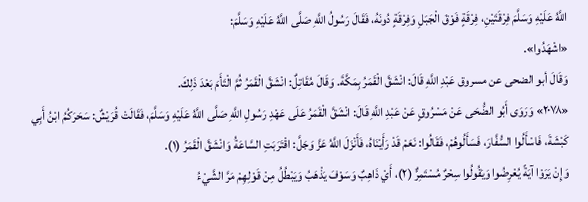اللَّهُ عَلَيْهِ وَسَلَّمَ فِرْقَتَيْنِ، فِرْقَةٍ فَوْقَ الْجَبَلِ وَفِرْقَةٍ دُونَهُ، فَقَالَ رَسُولُ اللَّهِ صَلَّى اللَّهُ عَلَيْهِ وَسَلَّمَ:
«اشْهَدُوا».
وَقَالَ أبو الضحى عن مسروق عَبْدِ اللَّهِ قَالَ: انْشَقَّ الْقَمَرُ بِمَكَّةَ. وَقَالَ مُقَاتِلٌ: انْشَقَّ الْقَمَرُ ثُمَّ الْتَأَمَ بَعْدَ ذَلِكَ.
«٢٠٧٨» وَرَوَى أَبُو الضُّحَى عَنْ مَسْرُوقٍ عَنْ عَبْدِ اللَّهِ قَالَ: انْشَقَّ الْقَمَرُ عَلَى عَهْدِ رَسُولِ اللَّهِ صَلَّى اللَّهُ عَلَيْهِ وَسَلَّمَ، فَقَالَتْ قُرَيْشٌ: سَحَرَكُمُ ابْنُ أَبِي كَبْشَةَ، فَاسْأَلُوا السُّفَّارَ، فَسَأَلُوهُمْ، فَقَالُوا: نَعَمْ قَدْ رَأَيْنَاهُ، فَأَنْزَلَ اللَّهُ عَزَّ وَجَلَّ: اقْتَرَبَتِ السَّاعَةُ وَانْشَقَّ الْقَمَرُ (١).
وَإِنْ يَرَوْا آيَةً يُعْرِضُوا وَيَقُولُوا سِحْرٌ مُسْتَمِرٌّ (٢)، أَيْ ذَاهِبٌ وَسَوْفَ يَذْهَبُ وَيَبْطُلُ مِنْ قَوْلِهِمْ مَرَّ الشَّيْءُ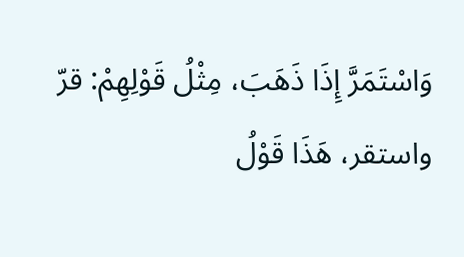وَاسْتَمَرَّ إِذَا ذَهَبَ، مِثْلُ قَوْلِهِمْ: قرّ واستقر، هَذَا قَوْلُ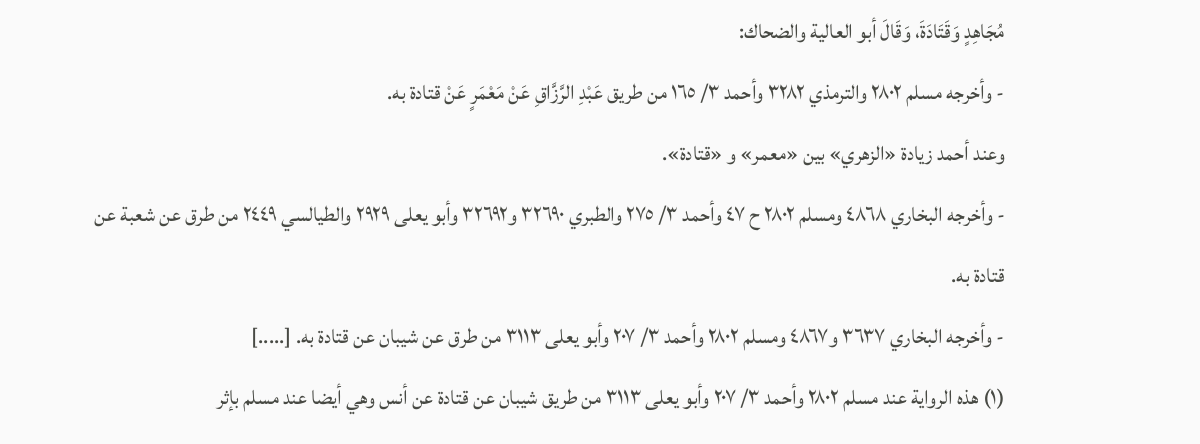مُجَاهِدٍ وَقَتَادَةَ، وَقَالَ أبو العالية والضحاك:
- وأخرجه مسلم ٢٨٠٢ والترمذي ٣٢٨٢ وأحمد ٣/ ١٦٥ من طريق عَبْدِ الرَّزَّاقِ عَنْ مَعْمَرٍ عَنْ قتادة به.
وعند أحمد زيادة «الزهري» بين «معمر» و «قتادة».
- وأخرجه البخاري ٤٨٦٨ ومسلم ٢٨٠٢ ح ٤٧ وأحمد ٣/ ٢٧٥ والطبري ٣٢٦٩٠ و٣٢٦٩٢ وأبو يعلى ٢٩٢٩ والطيالسي ٢٤٤٩ من طرق عن شعبة عن قتادة به.
- وأخرجه البخاري ٣٦٣٧ و٤٨٦٧ ومسلم ٢٨٠٢ وأحمد ٣/ ٢٠٧ وأبو يعلى ٣١١٣ من طرق عن شيبان عن قتادة به. [.....]
(١) هذه الرواية عند مسلم ٢٨٠٢ وأحمد ٣/ ٢٠٧ وأبو يعلى ٣١١٣ من طريق شيبان عن قتادة عن أنس وهي أيضا عند مسلم بإثر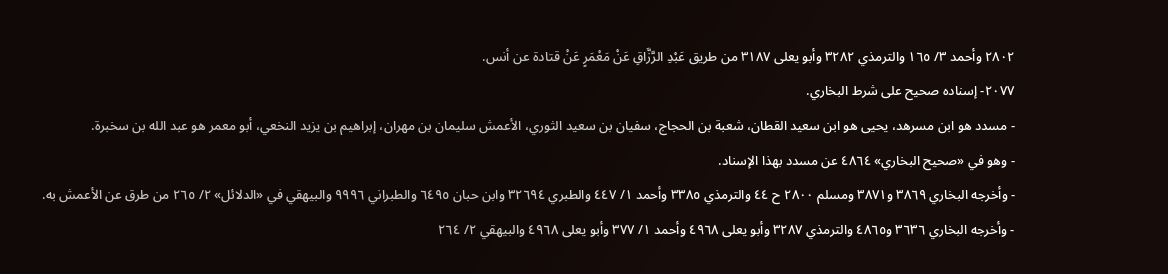٢٨٠٢ وأحمد ٣/ ١٦٥ والترمذي ٣٢٨٢ وأبو يعلى ٣١٨٧ من طريق عَبْدِ الرَّزَّاقِ عَنْ مَعْمَرٍ عَنْ قتادة عن أنس.
٢٠٧٧- إسناده صحيح على شرط البخاري.
- مسدد هو ابن مسرهد، يحيى هو ابن سعيد القطان، شعبة بن الحجاج، سفيان بن سعيد الثوري، الأعمش سليمان بن مهران، إبراهيم بن يزيد النخعي، أبو معمر هو عبد الله بن سخبرة.
- وهو في «صحيح البخاري» ٤٨٦٤ عن مسدد بهذا الإسناد.
- وأخرجه البخاري ٣٨٦٩ و٣٨٧١ ومسلم ٢٨٠٠ ح ٤٤ والترمذي ٣٣٨٥ وأحمد ١/ ٤٤٧ والطبري ٣٢٦٩٤ وابن حبان ٦٤٩٥ والطبراني ٩٩٩٦ والبيهقي في «الدلائل» ٢/ ٢٦٥ من طرق عن الأعمش به.
- وأخرجه البخاري ٣٦٣٦ و٤٨٦٥ والترمذي ٣٢٨٧ وأبو يعلى ٤٩٦٨ وأحمد ١/ ٣٧٧ وأبو يعلى ٤٩٦٨ والبيهقي ٢/ ٢٦٤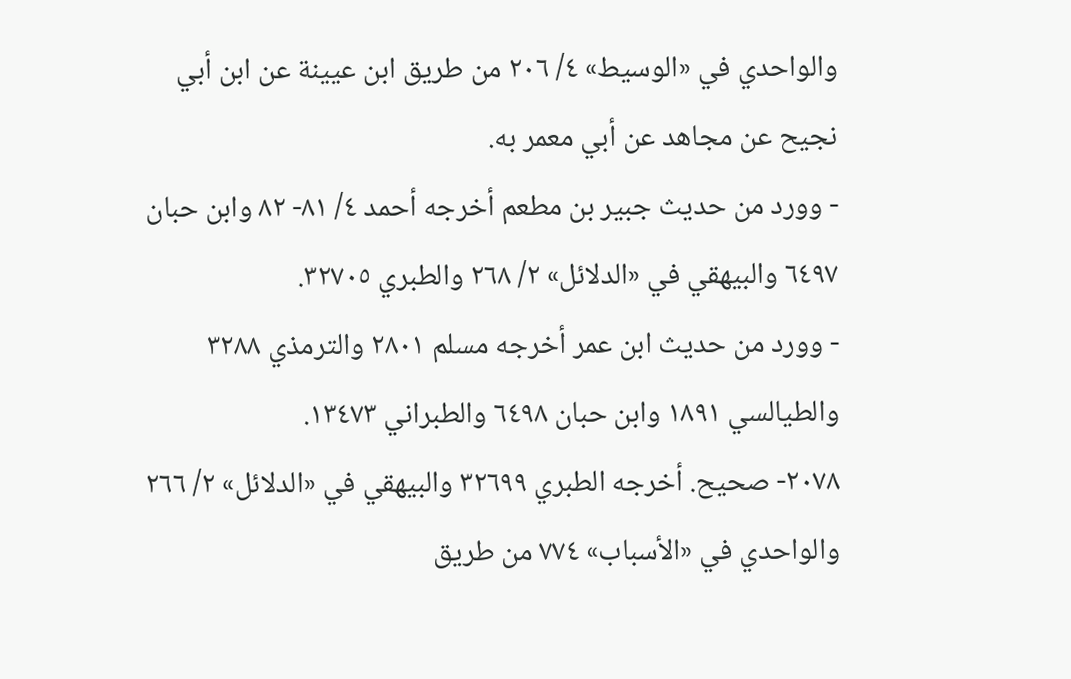والواحدي في «الوسيط» ٤/ ٢٠٦ من طريق ابن عيينة عن ابن أبي نجيح عن مجاهد عن أبي معمر به.
- وورد من حديث جبير بن مطعم أخرجه أحمد ٤/ ٨١- ٨٢ وابن حبان ٦٤٩٧ والبيهقي في «الدلائل» ٢/ ٢٦٨ والطبري ٣٢٧٠٥.
- وورد من حديث ابن عمر أخرجه مسلم ٢٨٠١ والترمذي ٣٢٨٨ والطيالسي ١٨٩١ وابن حبان ٦٤٩٨ والطبراني ١٣٤٧٣.
٢٠٧٨- صحيح. أخرجه الطبري ٣٢٦٩٩ والبيهقي في «الدلائل» ٢/ ٢٦٦ والواحدي في «الأسباب» ٧٧٤ من طريق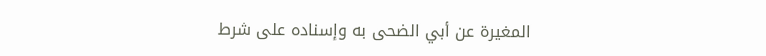المغيرة عن أبي الضحى به وإسناده على شرط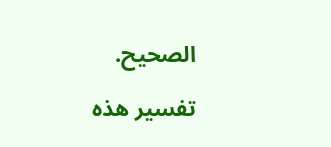الصحيح.

تفسير هذه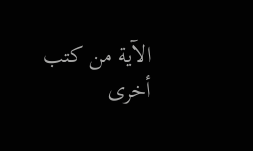الآية من كتب أخرى